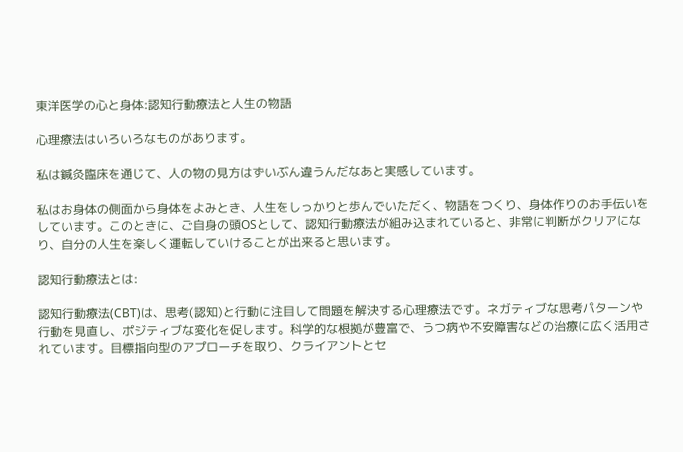東洋医学の心と身体:認知行動療法と人生の物語

心理療法はいろいろなものがあります。

私は鍼灸臨床を通じて、人の物の見方はずいぶん違うんだなあと実感しています。

私はお身体の側面から身体をよみとき、人生をしっかりと歩んでいただく、物語をつくり、身体作りのお手伝いをしています。このときに、ご自身の頭OSとして、認知行動療法が組み込まれていると、非常に判断がクリアになり、自分の人生を楽しく運転していけることが出来ると思います。

認知行動療法とは:

認知行動療法(CBT)は、思考(認知)と行動に注目して問題を解決する心理療法です。ネガティブな思考パターンや行動を見直し、ポジティブな変化を促します。科学的な根拠が豊富で、うつ病や不安障害などの治療に広く活用されています。目標指向型のアプローチを取り、クライアントとセ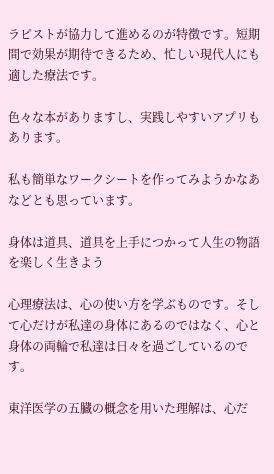ラピストが協力して進めるのが特徴です。短期間で効果が期待できるため、忙しい現代人にも適した療法です。

色々な本がありますし、実践しやすいアプリもあります。

私も簡単なワークシートを作ってみようかなあなどとも思っています。

身体は道具、道具を上手につかって人生の物語を楽しく生きよう

心理療法は、心の使い方を学ぶものです。そして心だけが私達の身体にあるのではなく、心と身体の両輪で私達は日々を過ごしているのです。

東洋医学の五臓の概念を用いた理解は、心だ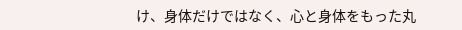け、身体だけではなく、心と身体をもった丸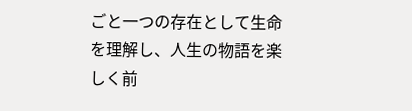ごと一つの存在として生命を理解し、人生の物語を楽しく前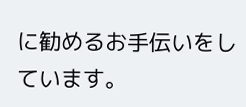に勧めるお手伝いをしています。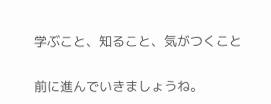学ぶこと、知ること、気がつくこと

前に進んでいきましょうね。